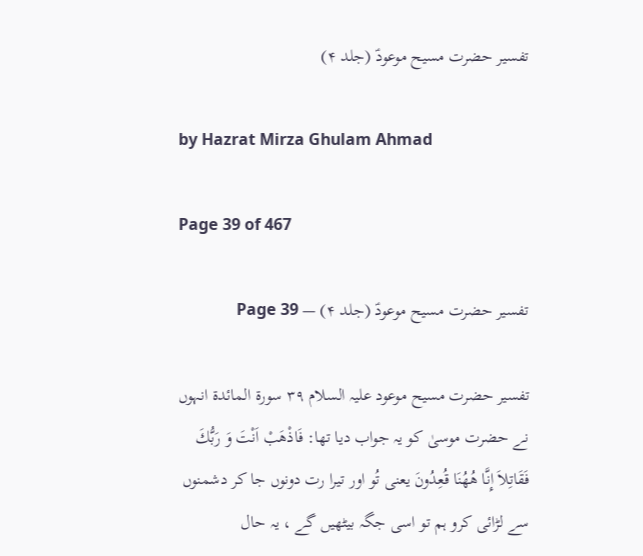تفسیر حضرت مسیح موعودؑ (جلد ۴)

by Hazrat Mirza Ghulam Ahmad

Page 39 of 467

تفسیر حضرت مسیح موعودؑ (جلد ۴) — Page 39

تفسیر حضرت مسیح موعود علیہ السلام ۳۹ سورة المائدة انہوں نے حضرت موسیٰ کو یہ جواب دیا تھا: فَاذْهَبْ اَنْتَ وَ رَبُّكَ فَقَاتِلاَ إِنَّا هُهُنَا قُعِدُونَ یعنی تُو اور تیرا رت دونوں جا کر دشمنوں سے لڑائی کرو ہم تو اسی جگہ بیٹھیں گے ، یہ حال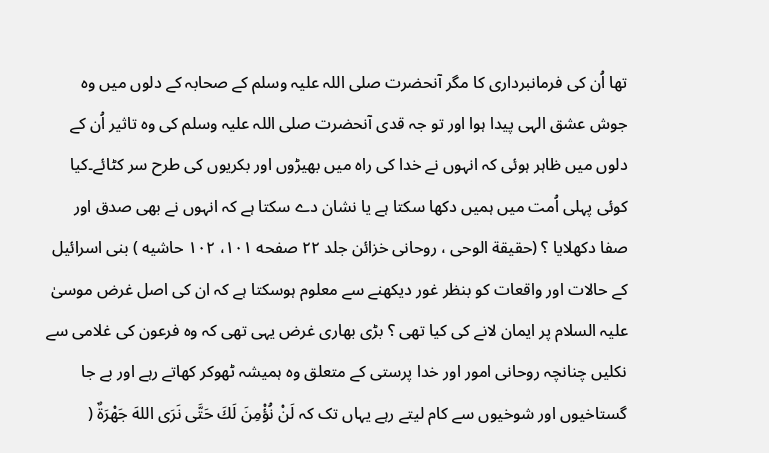تھا اُن کی فرمانبرداری کا مگر آنحضرت صلی اللہ علیہ وسلم کے صحابہ کے دلوں میں وہ جوش عشق الہی پیدا ہوا اور تو جہ قدی آنحضرت صلی اللہ علیہ وسلم کی وہ تاثیر اُن کے دلوں میں ظاہر ہوئی کہ انہوں نے خدا کی راہ میں بھیڑوں اور بکریوں کی طرح سر کٹائے۔کیا کوئی پہلی اُمت میں ہمیں دکھا سکتا ہے یا نشان دے سکتا ہے کہ انہوں نے بھی صدق اور صفا دکھلایا ؟ (حقیقة الوحی ، روحانی خزائن جلد ۲۲ صفحه ۱۰۱، ۱۰۲ حاشیه ) بنی اسرائیل کے حالات اور واقعات کو بنظر غور دیکھنے سے معلوم ہوسکتا ہے کہ ان کی اصل غرض موسیٰ علیہ السلام پر ایمان لانے کی کیا تھی ؟ بڑی بھاری غرض یہی تھی کہ وہ فرعون کی غلامی سے نکلیں چنانچہ روحانی امور اور خدا پرستی کے متعلق وہ ہمیشہ ٹھوکر کھاتے رہے اور بے جا گستاخیوں اور شوخیوں سے کام لیتے رہے یہاں تک کہ لَنْ نُؤْمِنَ لَكَ حَتَّى نَرَى اللهَ جَهْرَةٌ (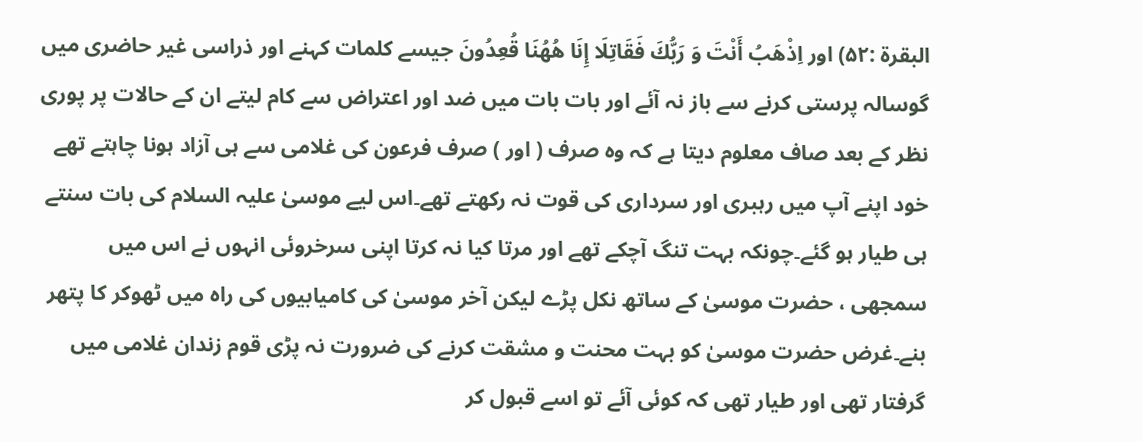البقرة :۵۲) اور اِذْهَبُ أَنْتَ وَ رَبُّكَ فَقَاتِلَا إِنَا هُهُنَا قُعِدُونَ جیسے کلمات کہنے اور ذراسی غیر حاضری میں گوسالہ پرستی کرنے سے باز نہ آئے اور بات بات میں ضد اور اعتراض سے کام لیتے ان کے حالات پر پوری نظر کے بعد صاف معلوم دیتا ہے کہ وہ صرف ( اور ) صرف فرعون کی غلامی سے ہی آزاد ہونا چاہتے تھے خود اپنے آپ میں رہبری اور سرداری کی قوت نہ رکھتے تھے۔اس لیے موسیٰ علیہ السلام کی بات سنتے ہی طیار ہو گئے۔چونکہ بہت تنگ آچکے تھے اور مرتا کیا نہ کرتا اپنی سرخروئی انہوں نے اس میں سمجھی ، حضرت موسیٰ کے ساتھ نکل پڑے لیکن آخر موسیٰ کی کامیابیوں کی راہ میں ٹھوکر کا پتھر بنے۔غرض حضرت موسیٰ کو بہت محنت و مشقت کرنے کی ضرورت نہ پڑی قوم زندان غلامی میں گرفتار تھی اور طیار تھی کہ کوئی آئے تو اسے قبول کر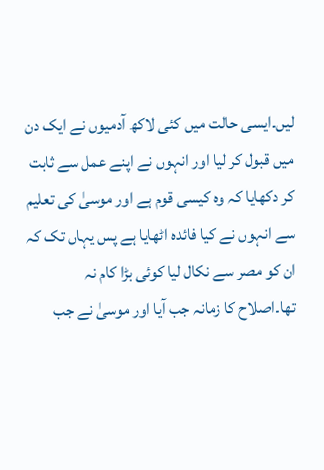لیں۔ایسی حالت میں کئی لاکھ آدمیوں نے ایک دن میں قبول کر لیا اور انہوں نے اپنے عمل سے ثابت کر دکھایا کہ وہ کیسی قوم ہے اور موسیٰ کی تعلیم سے انہوں نے کیا فائدہ اٹھایا ہے پس یہاں تک کہ ان کو مصر سے نکال لیا کوئی بڑا کام نہ تھا۔اصلاح کا زمانہ جب آیا اور موسیٰ نے جب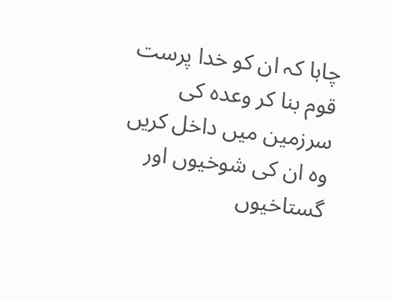چاہا کہ ان کو خدا پرست قوم بنا کر وعدہ کی سرزمین میں داخل کریں وہ ان کی شوخیوں اور گستاخیوں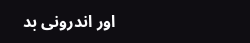اور اندرونی بد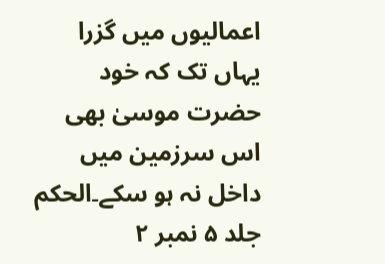اعمالیوں میں گزرا یہاں تک کہ خود حضرت موسیٰ بھی اس سرزمین میں داخل نہ ہو سکے۔الحکم جلد ۵ نمبر ۲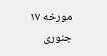مورخه ۱۷ جنوری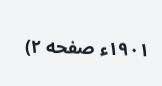۱۹۰۱ء صفحه ۲)